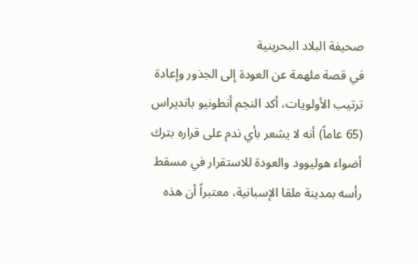صحيفة البلاد البحرينية
في قصة ملهمة عن العودة إلى الجذور وإعادة ترتيب الأولويات، أكد النجم أنطونيو بانديراس (65 عاماً) أنه لا يشعر بأي ندم على قراره بترك أضواء هوليوود والعودة للاستقرار في مسقط رأسه بمدينة ملقا الإسبانية، معتبراً أن هذه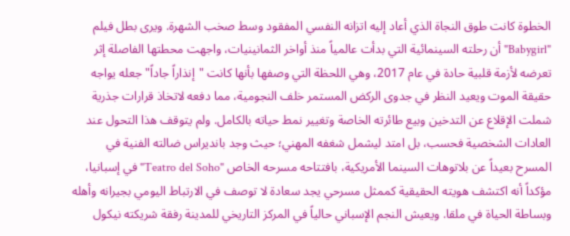الخطوة كانت طوق النجاة الذي أعاد إليه اتزانه النفسي المفقود وسط صخب الشهرة. ويرى بطل فيلم "Babygirl" أن رحلته السينمائية التي بدأت عالمياً منذ أواخر الثمانينيات، واجهت محطتها الفاصلة إثر تعرضه لأزمة قلبية حادة في عام 2017، وهي اللحظة التي وصفها بأنها كانت "إنذاراً جاداً" جعله يواجه حقيقة الموت ويعيد النظر في جدوى الركض المستمر خلف النجومية، مما دفعه لاتخاذ قرارات جذرية شملت الإقلاع عن التدخين وبيع طائرته الخاصة وتغيير نمط حياته بالكامل. ولم يتوقف هذا التحول عند العادات الشخصية فحسب، بل امتد ليشمل شغفه المهني؛ حيث وجد بانديراس ضالته الفنية في المسرح بعيداً عن بلاتوهات السينما الأمريكية، بافتتاحه مسرحه الخاص "Teatro del Soho" في إسبانيا، مؤكداً أنه اكتشف هويته الحقيقية كممثل مسرحي يجد سعادة لا توصف في الارتباط اليومي بجيرانه وأهله وبساطة الحياة في ملقا. ويعيش النجم الإسباني حالياً في المركز التاريخي للمدينة رفقة شريكته نيكول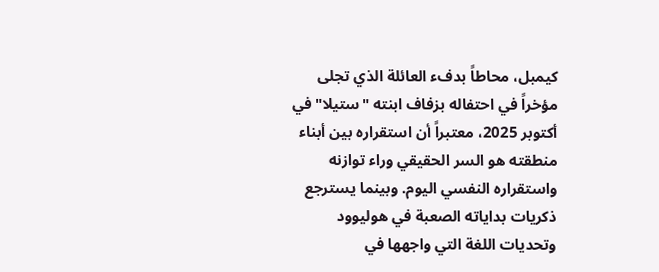كيمبل، محاطاً بدفء العائلة الذي تجلى مؤخراً في احتفاله بزفاف ابنته "ستيلا" في أكتوبر 2025، معتبراً أن استقراره بين أبناء منطقته هو السر الحقيقي وراء توازنه واستقراره النفسي اليوم. وبينما يسترجع ذكريات بداياته الصعبة في هوليوود وتحديات اللغة التي واجهها في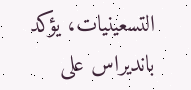التسعينيات، يؤكد بانديراس على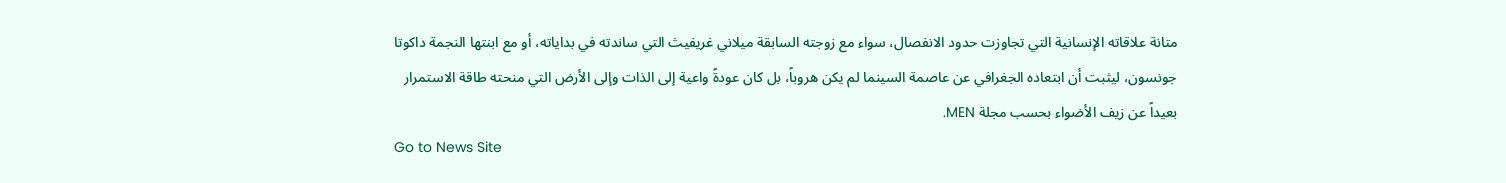متانة علاقاته الإنسانية التي تجاوزت حدود الانفصال، سواء مع زوجته السابقة ميلاني غريفيث التي ساندته في بداياته، أو مع ابنتها النجمة داكوتا جونسون، ليثبت أن ابتعاده الجغرافي عن عاصمة السينما لم يكن هروباً، بل كان عودةً واعية إلى الذات وإلى الأرض التي منحته طاقة الاستمرار بعيداً عن زيف الأضواء بحسب مجلة MEN.
Go to News Site